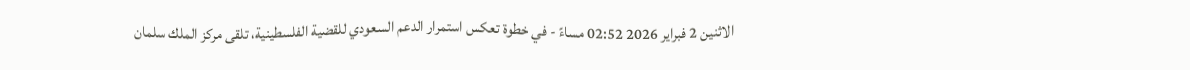الاثنين 2 فبراير 2026 02:52 مساءً - في خطوة تعكس استمرار الدعم السعودي للقضية الفلسطينية، تلقى مركز الملك سلمان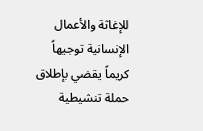للإغاثة والأعمال الإنسانية توجيهاً كريماً يقضي بإطلاق حملة تنشيطية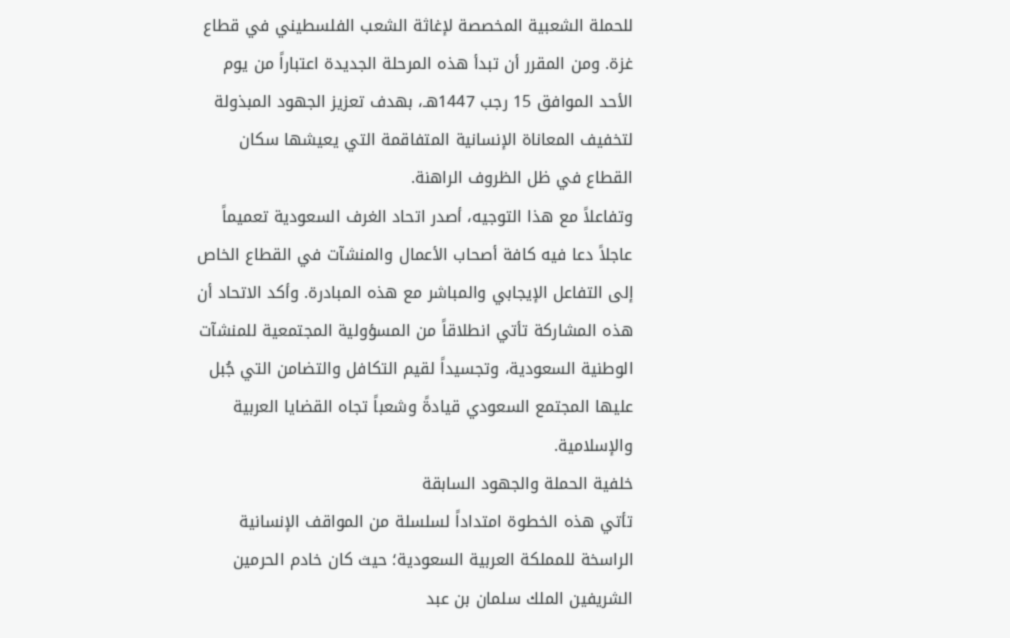للحملة الشعبية المخصصة لإغاثة الشعب الفلسطيني في قطاع غزة. ومن المقرر أن تبدأ هذه المرحلة الجديدة اعتباراً من يوم الأحد الموافق 15 رجب 1447هـ، بهدف تعزيز الجهود المبذولة لتخفيف المعاناة الإنسانية المتفاقمة التي يعيشها سكان القطاع في ظل الظروف الراهنة.
وتفاعلاً مع هذا التوجيه، أصدر اتحاد الغرف السعودية تعميماً عاجلاً دعا فيه كافة أصحاب الأعمال والمنشآت في القطاع الخاص إلى التفاعل الإيجابي والمباشر مع هذه المبادرة. وأكد الاتحاد أن هذه المشاركة تأتي انطلاقاً من المسؤولية المجتمعية للمنشآت الوطنية السعودية، وتجسيداً لقيم التكافل والتضامن التي جُبل عليها المجتمع السعودي قيادةً وشعباً تجاه القضايا العربية والإسلامية.
خلفية الحملة والجهود السابقة
تأتي هذه الخطوة امتداداً لسلسلة من المواقف الإنسانية الراسخة للمملكة العربية السعودية؛ حيث كان خادم الحرمين الشريفين الملك سلمان بن عبد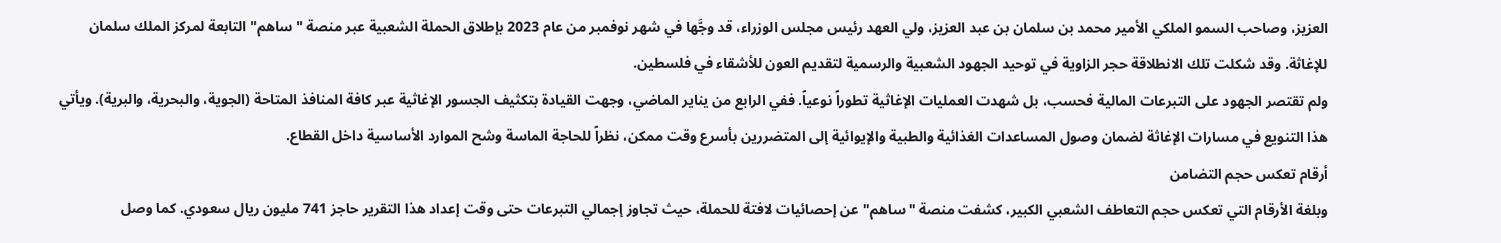العزيز، وصاحب السمو الملكي الأمير محمد بن سلمان بن عبد العزيز، ولي العهد رئيس مجلس الوزراء، قد وجَّها في شهر نوفمبر من عام 2023 بإطلاق الحملة الشعبية عبر منصة "ساهم" التابعة لمركز الملك سلمان للإغاثة. وقد شكلت تلك الانطلاقة حجر الزاوية في توحيد الجهود الشعبية والرسمية لتقديم العون للأشقاء في فلسطين.
ولم تقتصر الجهود على التبرعات المالية فحسب، بل شهدت العمليات الإغاثية تطوراً نوعياً. ففي الرابع من يناير الماضي، وجهت القيادة بتكثيف الجسور الإغاثية عبر كافة المنافذ المتاحة (الجوية، والبحرية، والبرية). ويأتي هذا التنويع في مسارات الإغاثة لضمان وصول المساعدات الغذائية والطبية والإيوائية إلى المتضررين بأسرع وقت ممكن، نظراً للحاجة الماسة وشح الموارد الأساسية داخل القطاع.
أرقام تعكس حجم التضامن
وبلغة الأرقام التي تعكس حجم التعاطف الشعبي الكبير، كشفت منصة "ساهم" عن إحصائيات لافتة للحملة، حيث تجاوز إجمالي التبرعات حتى وقت إعداد هذا التقرير حاجز 741 مليون ريال سعودي. كما وصل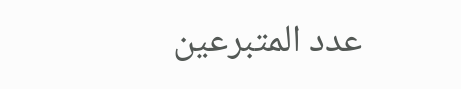عدد المتبرعين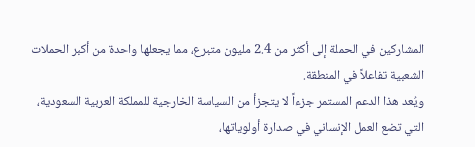المشاركين في الحملة إلى أكثر من 2.4 مليون متبرع، مما يجعلها واحدة من أكبر الحملات الشعبية تفاعلاً في المنطقة.
ويُعد هذا الدعم المستمر جزءاً لا يتجزأ من السياسة الخارجية للمملكة العربية السعودية، التي تضع العمل الإنساني في صدارة أولوياتها،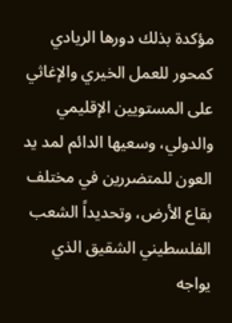مؤكدة بذلك دورها الريادي كمحور للعمل الخيري والإغاثي على المستويين الإقليمي والدولي، وسعيها الدائم لمد يد العون للمتضررين في مختلف بقاع الأرض، وتحديداً الشعب الفلسطيني الشقيق الذي يواجه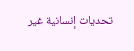تحديات إنسانية غير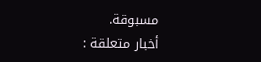مسبوقة.
أخبار متعلقة :